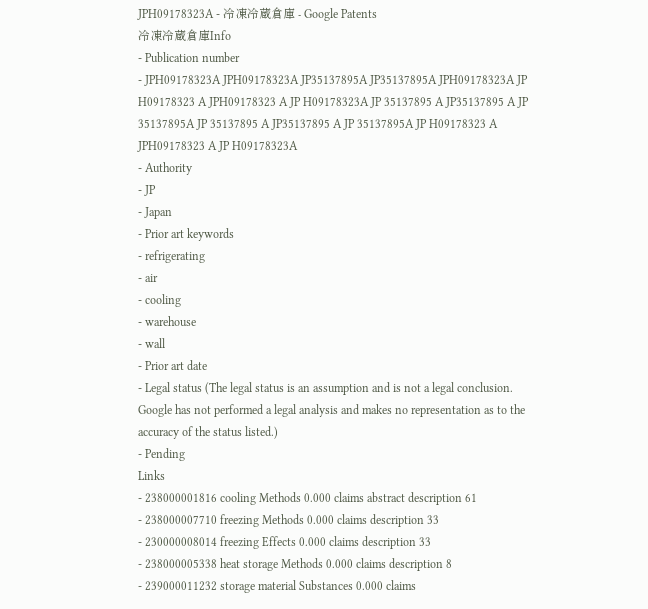JPH09178323A - 冷凍冷蔵倉庫 - Google Patents
冷凍冷蔵倉庫Info
- Publication number
- JPH09178323A JPH09178323A JP35137895A JP35137895A JPH09178323A JP H09178323 A JPH09178323 A JP H09178323A JP 35137895 A JP35137895 A JP 35137895A JP 35137895 A JP35137895 A JP 35137895A JP H09178323 A JPH09178323 A JP H09178323A
- Authority
- JP
- Japan
- Prior art keywords
- refrigerating
- air
- cooling
- warehouse
- wall
- Prior art date
- Legal status (The legal status is an assumption and is not a legal conclusion. Google has not performed a legal analysis and makes no representation as to the accuracy of the status listed.)
- Pending
Links
- 238000001816 cooling Methods 0.000 claims abstract description 61
- 238000007710 freezing Methods 0.000 claims description 33
- 230000008014 freezing Effects 0.000 claims description 33
- 238000005338 heat storage Methods 0.000 claims description 8
- 239000011232 storage material Substances 0.000 claims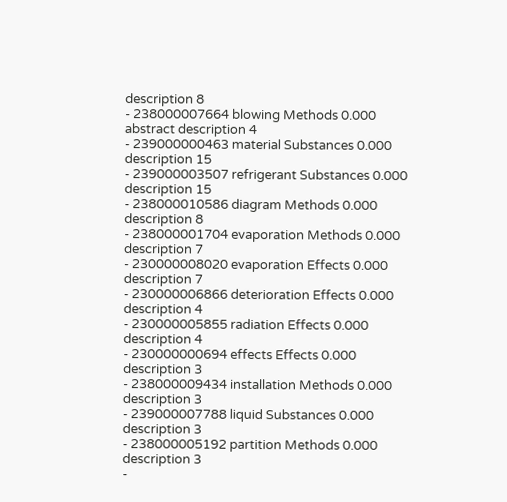description 8
- 238000007664 blowing Methods 0.000 abstract description 4
- 239000000463 material Substances 0.000 description 15
- 239000003507 refrigerant Substances 0.000 description 15
- 238000010586 diagram Methods 0.000 description 8
- 238000001704 evaporation Methods 0.000 description 7
- 230000008020 evaporation Effects 0.000 description 7
- 230000006866 deterioration Effects 0.000 description 4
- 230000005855 radiation Effects 0.000 description 4
- 230000000694 effects Effects 0.000 description 3
- 238000009434 installation Methods 0.000 description 3
- 239000007788 liquid Substances 0.000 description 3
- 238000005192 partition Methods 0.000 description 3
-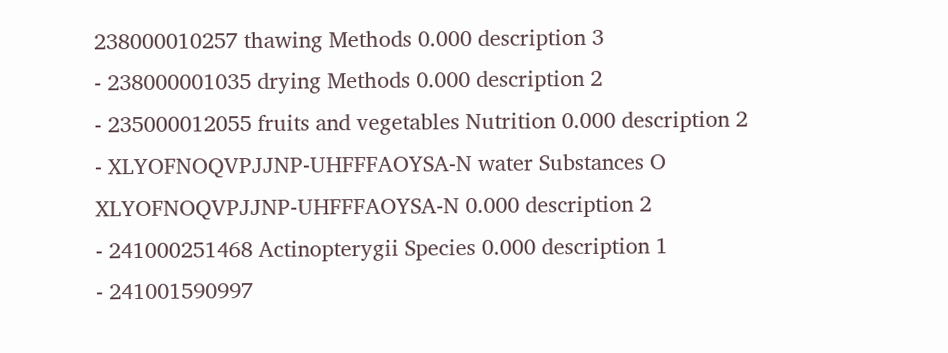238000010257 thawing Methods 0.000 description 3
- 238000001035 drying Methods 0.000 description 2
- 235000012055 fruits and vegetables Nutrition 0.000 description 2
- XLYOFNOQVPJJNP-UHFFFAOYSA-N water Substances O XLYOFNOQVPJJNP-UHFFFAOYSA-N 0.000 description 2
- 241000251468 Actinopterygii Species 0.000 description 1
- 241001590997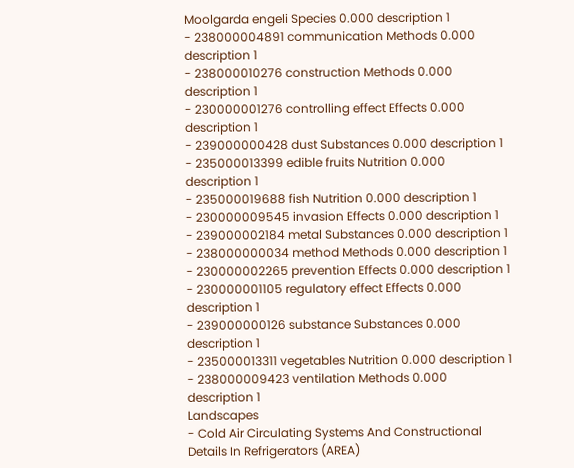Moolgarda engeli Species 0.000 description 1
- 238000004891 communication Methods 0.000 description 1
- 238000010276 construction Methods 0.000 description 1
- 230000001276 controlling effect Effects 0.000 description 1
- 239000000428 dust Substances 0.000 description 1
- 235000013399 edible fruits Nutrition 0.000 description 1
- 235000019688 fish Nutrition 0.000 description 1
- 230000009545 invasion Effects 0.000 description 1
- 239000002184 metal Substances 0.000 description 1
- 238000000034 method Methods 0.000 description 1
- 230000002265 prevention Effects 0.000 description 1
- 230000001105 regulatory effect Effects 0.000 description 1
- 239000000126 substance Substances 0.000 description 1
- 235000013311 vegetables Nutrition 0.000 description 1
- 238000009423 ventilation Methods 0.000 description 1
Landscapes
- Cold Air Circulating Systems And Constructional Details In Refrigerators (AREA)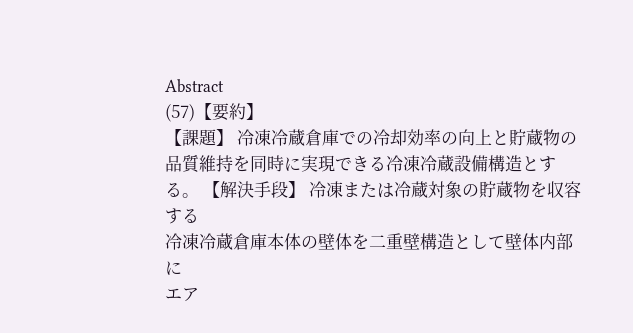Abstract
(57)【要約】
【課題】 冷凍冷蔵倉庫での冷却効率の向上と貯蔵物の
品質維持を同時に実現できる冷凍冷蔵設備構造とする。 【解決手段】 冷凍または冷蔵対象の貯蔵物を収容する
冷凍冷蔵倉庫本体の壁体を二重壁構造として壁体内部に
エア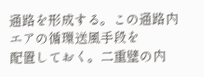通路を形成する。この通路内エアの循環送風手段を
配置しておく。二重壁の内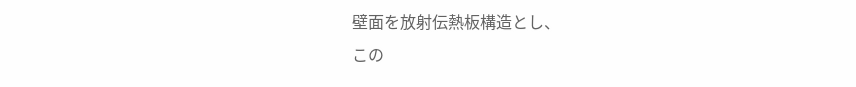壁面を放射伝熱板構造とし、
この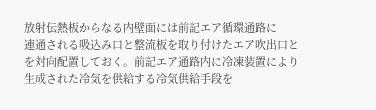放射伝熱板からなる内壁面には前記エア循環通路に
連通される吸込み口と整流板を取り付けたエア吹出口と
を対向配置しておく。前記エア通路内に冷凍装置により
生成された冷気を供給する冷気供給手段を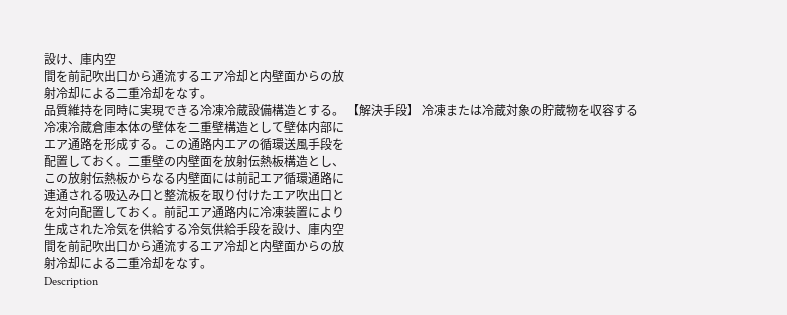設け、庫内空
間を前記吹出口から通流するエア冷却と内壁面からの放
射冷却による二重冷却をなす。
品質維持を同時に実現できる冷凍冷蔵設備構造とする。 【解決手段】 冷凍または冷蔵対象の貯蔵物を収容する
冷凍冷蔵倉庫本体の壁体を二重壁構造として壁体内部に
エア通路を形成する。この通路内エアの循環送風手段を
配置しておく。二重壁の内壁面を放射伝熱板構造とし、
この放射伝熱板からなる内壁面には前記エア循環通路に
連通される吸込み口と整流板を取り付けたエア吹出口と
を対向配置しておく。前記エア通路内に冷凍装置により
生成された冷気を供給する冷気供給手段を設け、庫内空
間を前記吹出口から通流するエア冷却と内壁面からの放
射冷却による二重冷却をなす。
Description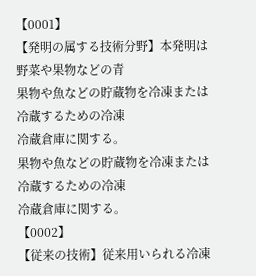【0001】
【発明の属する技術分野】本発明は野菜や果物などの青
果物や魚などの貯蔵物を冷凍または冷蔵するための冷凍
冷蔵倉庫に関する。
果物や魚などの貯蔵物を冷凍または冷蔵するための冷凍
冷蔵倉庫に関する。
【0002】
【従来の技術】従来用いられる冷凍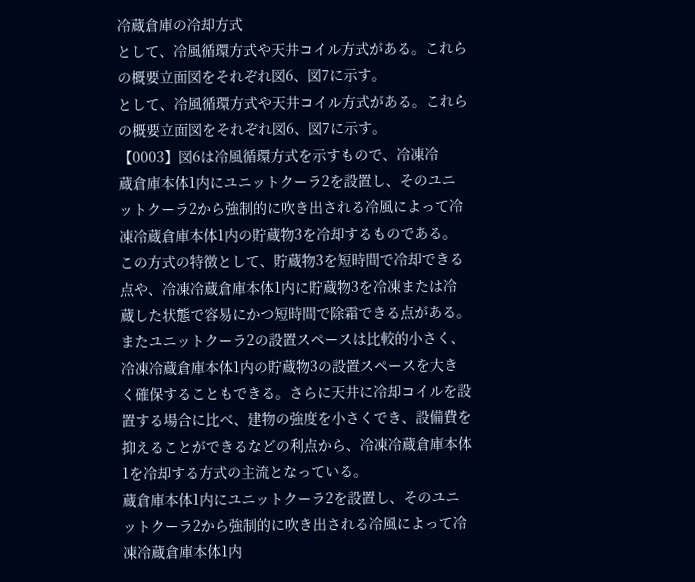冷蔵倉庫の冷却方式
として、冷風循環方式や天井コイル方式がある。これら
の概要立面図をそれぞれ図6、図7に示す。
として、冷風循環方式や天井コイル方式がある。これら
の概要立面図をそれぞれ図6、図7に示す。
【0003】図6は冷風循環方式を示すもので、冷凍冷
蔵倉庫本体1内にユニットクーラ2を設置し、そのユニ
ットクーラ2から強制的に吹き出される冷風によって冷
凍冷蔵倉庫本体1内の貯蔵物3を冷却するものである。
この方式の特徴として、貯蔵物3を短時間で冷却できる
点や、冷凍冷蔵倉庫本体1内に貯蔵物3を冷凍または冷
蔵した状態で容易にかつ短時間で除霜できる点がある。
またユニットクーラ2の設置スペースは比較的小さく、
冷凍冷蔵倉庫本体1内の貯蔵物3の設置スペースを大き
く確保することもできる。さらに天井に冷却コイルを設
置する場合に比べ、建物の強度を小さくでき、設備費を
抑えることができるなどの利点から、冷凍冷蔵倉庫本体
1を冷却する方式の主流となっている。
蔵倉庫本体1内にユニットクーラ2を設置し、そのユニ
ットクーラ2から強制的に吹き出される冷風によって冷
凍冷蔵倉庫本体1内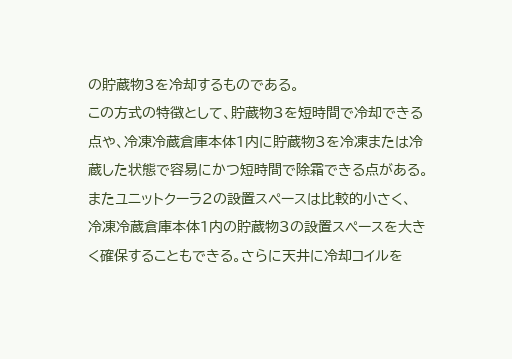の貯蔵物3を冷却するものである。
この方式の特徴として、貯蔵物3を短時間で冷却できる
点や、冷凍冷蔵倉庫本体1内に貯蔵物3を冷凍または冷
蔵した状態で容易にかつ短時間で除霜できる点がある。
またユニットクーラ2の設置スペースは比較的小さく、
冷凍冷蔵倉庫本体1内の貯蔵物3の設置スペースを大き
く確保することもできる。さらに天井に冷却コイルを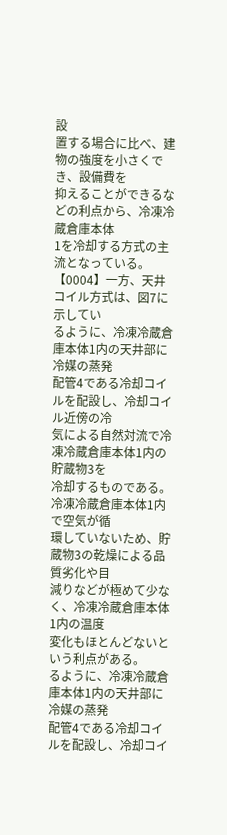設
置する場合に比べ、建物の強度を小さくでき、設備費を
抑えることができるなどの利点から、冷凍冷蔵倉庫本体
1を冷却する方式の主流となっている。
【0004】一方、天井コイル方式は、図7に示してい
るように、冷凍冷蔵倉庫本体1内の天井部に冷媒の蒸発
配管4である冷却コイルを配設し、冷却コイル近傍の冷
気による自然対流で冷凍冷蔵倉庫本体1内の貯蔵物3を
冷却するものである。冷凍冷蔵倉庫本体1内で空気が循
環していないため、貯蔵物3の乾燥による品質劣化や目
減りなどが極めて少なく、冷凍冷蔵倉庫本体1内の温度
変化もほとんどないという利点がある。
るように、冷凍冷蔵倉庫本体1内の天井部に冷媒の蒸発
配管4である冷却コイルを配設し、冷却コイ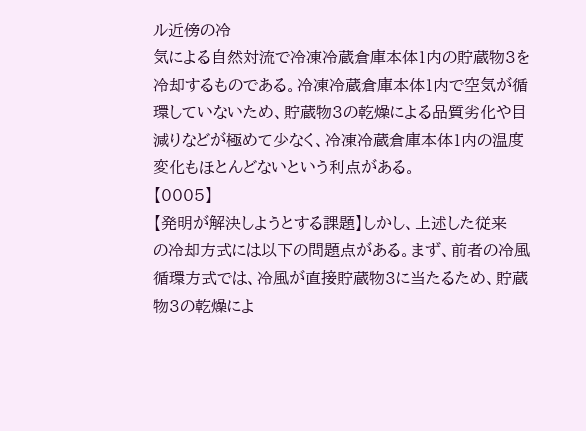ル近傍の冷
気による自然対流で冷凍冷蔵倉庫本体1内の貯蔵物3を
冷却するものである。冷凍冷蔵倉庫本体1内で空気が循
環していないため、貯蔵物3の乾燥による品質劣化や目
減りなどが極めて少なく、冷凍冷蔵倉庫本体1内の温度
変化もほとんどないという利点がある。
【0005】
【発明が解決しようとする課題】しかし、上述した従来
の冷却方式には以下の問題点がある。まず、前者の冷風
循環方式では、冷風が直接貯蔵物3に当たるため、貯蔵
物3の乾燥によ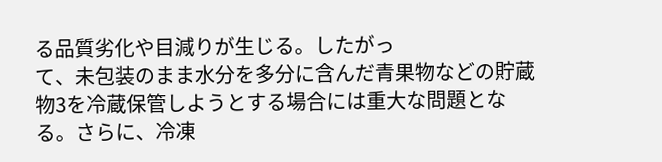る品質劣化や目減りが生じる。したがっ
て、未包装のまま水分を多分に含んだ青果物などの貯蔵
物3を冷蔵保管しようとする場合には重大な問題とな
る。さらに、冷凍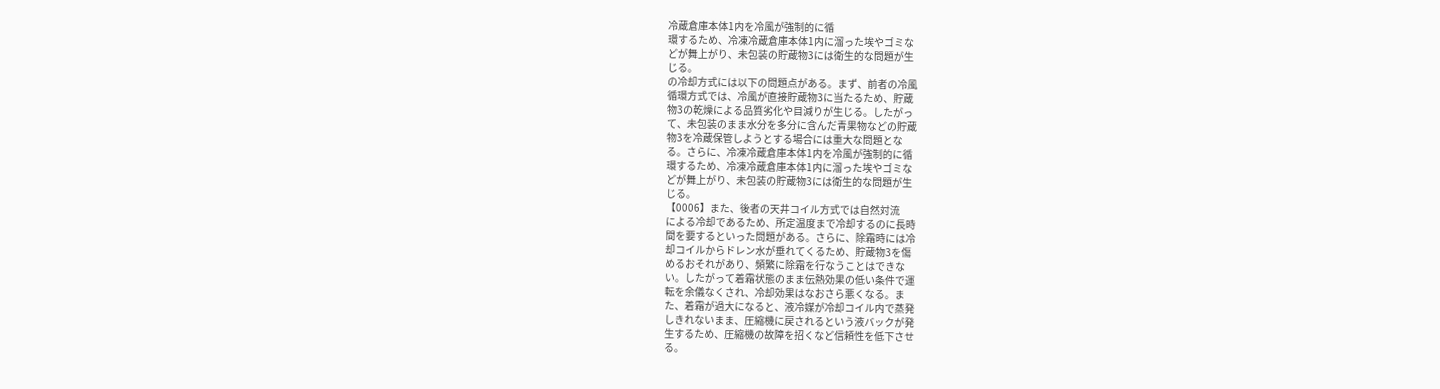冷蔵倉庫本体1内を冷風が強制的に循
環するため、冷凍冷蔵倉庫本体1内に溜った埃やゴミな
どが舞上がり、未包装の貯蔵物3には衛生的な問題が生
じる。
の冷却方式には以下の問題点がある。まず、前者の冷風
循環方式では、冷風が直接貯蔵物3に当たるため、貯蔵
物3の乾燥による品質劣化や目減りが生じる。したがっ
て、未包装のまま水分を多分に含んだ青果物などの貯蔵
物3を冷蔵保管しようとする場合には重大な問題とな
る。さらに、冷凍冷蔵倉庫本体1内を冷風が強制的に循
環するため、冷凍冷蔵倉庫本体1内に溜った埃やゴミな
どが舞上がり、未包装の貯蔵物3には衛生的な問題が生
じる。
【0006】また、後者の天井コイル方式では自然対流
による冷却であるため、所定温度まで冷却するのに長時
間を要するといった問題がある。さらに、除霜時には冷
却コイルからドレン水が垂れてくるため、貯蔵物3を傷
めるおそれがあり、頻繁に除霜を行なうことはできな
い。したがって着霜状態のまま伝熱効果の低い条件で運
転を余儀なくされ、冷却効果はなおさら悪くなる。ま
た、着霜が過大になると、液冷媒が冷却コイル内で蒸発
しきれないまま、圧縮機に戻されるという液バックが発
生するため、圧縮機の故障を招くなど信頼性を低下させ
る。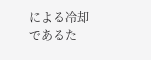による冷却であるた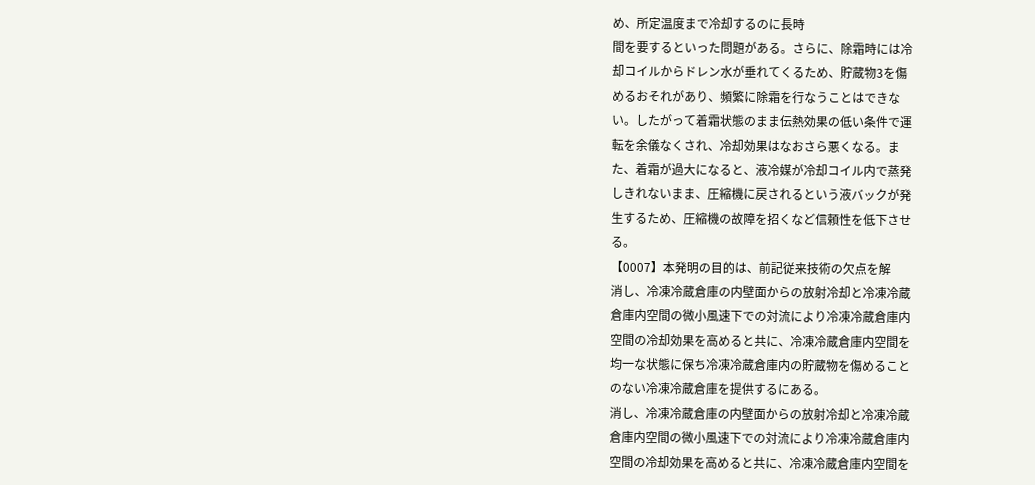め、所定温度まで冷却するのに長時
間を要するといった問題がある。さらに、除霜時には冷
却コイルからドレン水が垂れてくるため、貯蔵物3を傷
めるおそれがあり、頻繁に除霜を行なうことはできな
い。したがって着霜状態のまま伝熱効果の低い条件で運
転を余儀なくされ、冷却効果はなおさら悪くなる。ま
た、着霜が過大になると、液冷媒が冷却コイル内で蒸発
しきれないまま、圧縮機に戻されるという液バックが発
生するため、圧縮機の故障を招くなど信頼性を低下させ
る。
【0007】本発明の目的は、前記従来技術の欠点を解
消し、冷凍冷蔵倉庫の内壁面からの放射冷却と冷凍冷蔵
倉庫内空間の微小風速下での対流により冷凍冷蔵倉庫内
空間の冷却効果を高めると共に、冷凍冷蔵倉庫内空間を
均一な状態に保ち冷凍冷蔵倉庫内の貯蔵物を傷めること
のない冷凍冷蔵倉庫を提供するにある。
消し、冷凍冷蔵倉庫の内壁面からの放射冷却と冷凍冷蔵
倉庫内空間の微小風速下での対流により冷凍冷蔵倉庫内
空間の冷却効果を高めると共に、冷凍冷蔵倉庫内空間を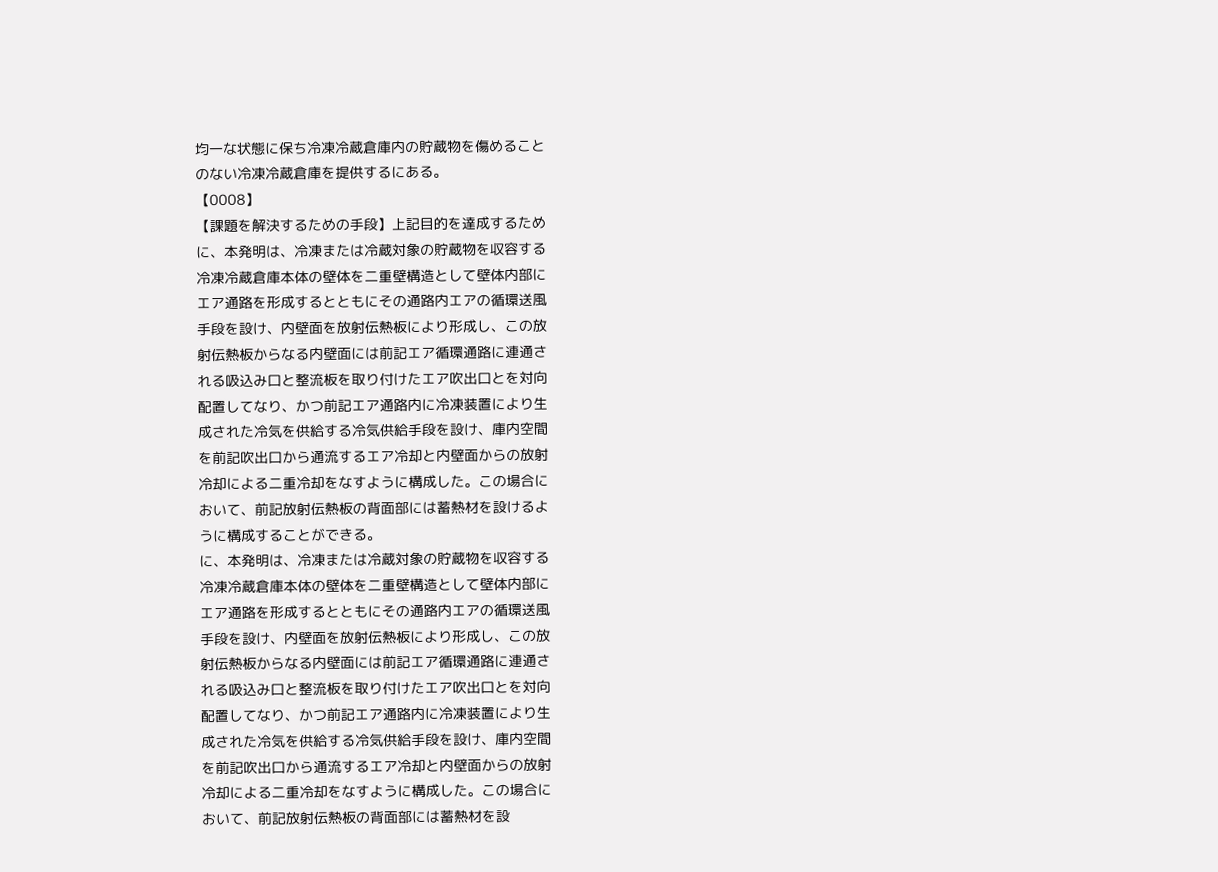均一な状態に保ち冷凍冷蔵倉庫内の貯蔵物を傷めること
のない冷凍冷蔵倉庫を提供するにある。
【0008】
【課題を解決するための手段】上記目的を達成するため
に、本発明は、冷凍または冷蔵対象の貯蔵物を収容する
冷凍冷蔵倉庫本体の壁体を二重壁構造として壁体内部に
エア通路を形成するとともにその通路内エアの循環送風
手段を設け、内壁面を放射伝熱板により形成し、この放
射伝熱板からなる内壁面には前記エア循環通路に連通さ
れる吸込み口と整流板を取り付けたエア吹出口とを対向
配置してなり、かつ前記エア通路内に冷凍装置により生
成された冷気を供給する冷気供給手段を設け、庫内空間
を前記吹出口から通流するエア冷却と内壁面からの放射
冷却による二重冷却をなすように構成した。この場合に
おいて、前記放射伝熱板の背面部には蓄熱材を設けるよ
うに構成することができる。
に、本発明は、冷凍または冷蔵対象の貯蔵物を収容する
冷凍冷蔵倉庫本体の壁体を二重壁構造として壁体内部に
エア通路を形成するとともにその通路内エアの循環送風
手段を設け、内壁面を放射伝熱板により形成し、この放
射伝熱板からなる内壁面には前記エア循環通路に連通さ
れる吸込み口と整流板を取り付けたエア吹出口とを対向
配置してなり、かつ前記エア通路内に冷凍装置により生
成された冷気を供給する冷気供給手段を設け、庫内空間
を前記吹出口から通流するエア冷却と内壁面からの放射
冷却による二重冷却をなすように構成した。この場合に
おいて、前記放射伝熱板の背面部には蓄熱材を設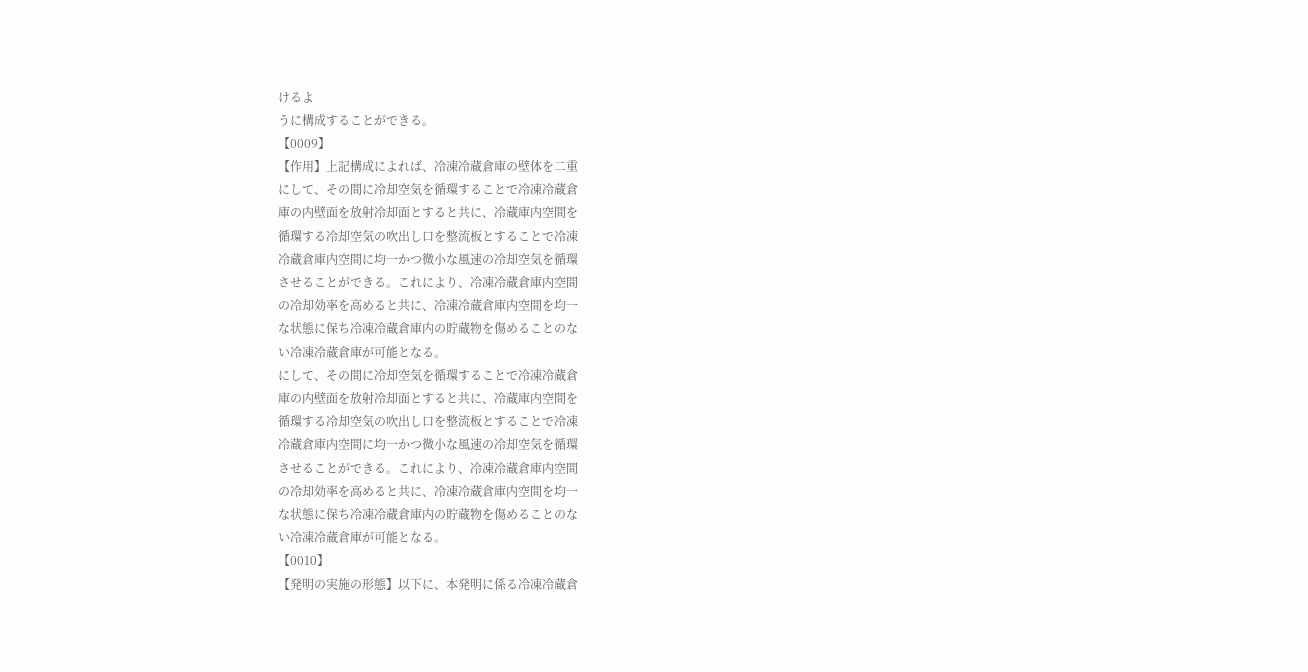けるよ
うに構成することができる。
【0009】
【作用】上記構成によれば、冷凍冷蔵倉庫の壁体を二重
にして、その間に冷却空気を循環することで冷凍冷蔵倉
庫の内壁面を放射冷却面とすると共に、冷蔵庫内空間を
循環する冷却空気の吹出し口を整流板とすることで冷凍
冷蔵倉庫内空間に均一かつ微小な風速の冷却空気を循環
させることができる。これにより、冷凍冷蔵倉庫内空間
の冷却効率を高めると共に、冷凍冷蔵倉庫内空間を均一
な状態に保ち冷凍冷蔵倉庫内の貯蔵物を傷めることのな
い冷凍冷蔵倉庫が可能となる。
にして、その間に冷却空気を循環することで冷凍冷蔵倉
庫の内壁面を放射冷却面とすると共に、冷蔵庫内空間を
循環する冷却空気の吹出し口を整流板とすることで冷凍
冷蔵倉庫内空間に均一かつ微小な風速の冷却空気を循環
させることができる。これにより、冷凍冷蔵倉庫内空間
の冷却効率を高めると共に、冷凍冷蔵倉庫内空間を均一
な状態に保ち冷凍冷蔵倉庫内の貯蔵物を傷めることのな
い冷凍冷蔵倉庫が可能となる。
【0010】
【発明の実施の形態】以下に、本発明に係る冷凍冷蔵倉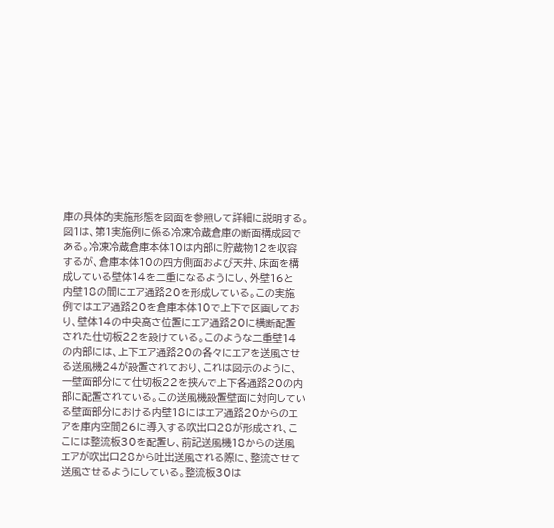庫の具体的実施形態を図面を参照して詳細に説明する。
図1は、第1実施例に係る冷凍冷蔵倉庫の断面構成図で
ある。冷凍冷蔵倉庫本体10は内部に貯蔵物12を収容
するが、倉庫本体10の四方側面および天井、床面を構
成している壁体14を二重になるようにし、外壁16と
内壁18の間にエア通路20を形成している。この実施
例ではエア通路20を倉庫本体10で上下で区画してお
り、壁体14の中央高さ位置にエア通路20に横断配置
された仕切板22を設けている。このような二重壁14
の内部には、上下エア通路20の各々にエアを送風させ
る送風機24が設置されており、これは図示のように、
一壁面部分にて仕切板22を挟んで上下各通路20の内
部に配置されている。この送風機設置壁面に対向してい
る壁面部分における内壁18にはエア通路20からのエ
アを庫内空間26に導入する吹出口28が形成され、こ
こには整流板30を配置し、前記送風機18からの送風
エアが吹出口28から吐出送風される際に、整流させて
送風させるようにしている。整流板30は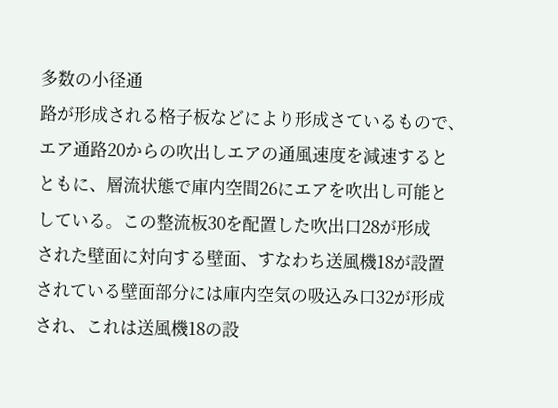多数の小径通
路が形成される格子板などにより形成さているもので、
エア通路20からの吹出しエアの通風速度を減速すると
ともに、層流状態で庫内空間26にエアを吹出し可能と
している。この整流板30を配置した吹出口28が形成
された壁面に対向する壁面、すなわち送風機18が設置
されている壁面部分には庫内空気の吸込み口32が形成
され、これは送風機18の設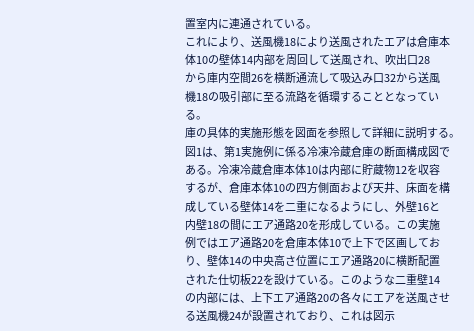置室内に連通されている。
これにより、送風機18により送風されたエアは倉庫本
体10の壁体14内部を周回して送風され、吹出口28
から庫内空間26を横断通流して吸込み口32から送風
機18の吸引部に至る流路を循環することとなってい
る。
庫の具体的実施形態を図面を参照して詳細に説明する。
図1は、第1実施例に係る冷凍冷蔵倉庫の断面構成図で
ある。冷凍冷蔵倉庫本体10は内部に貯蔵物12を収容
するが、倉庫本体10の四方側面および天井、床面を構
成している壁体14を二重になるようにし、外壁16と
内壁18の間にエア通路20を形成している。この実施
例ではエア通路20を倉庫本体10で上下で区画してお
り、壁体14の中央高さ位置にエア通路20に横断配置
された仕切板22を設けている。このような二重壁14
の内部には、上下エア通路20の各々にエアを送風させ
る送風機24が設置されており、これは図示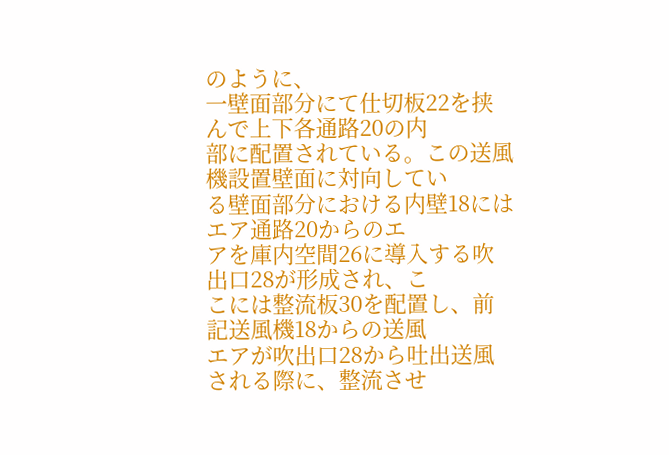のように、
一壁面部分にて仕切板22を挟んで上下各通路20の内
部に配置されている。この送風機設置壁面に対向してい
る壁面部分における内壁18にはエア通路20からのエ
アを庫内空間26に導入する吹出口28が形成され、こ
こには整流板30を配置し、前記送風機18からの送風
エアが吹出口28から吐出送風される際に、整流させ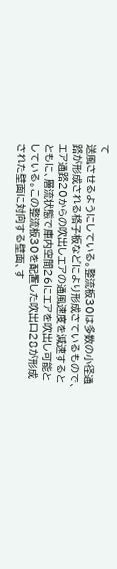て
送風させるようにしている。整流板30は多数の小径通
路が形成される格子板などにより形成さているもので、
エア通路20からの吹出しエアの通風速度を減速すると
ともに、層流状態で庫内空間26にエアを吹出し可能と
している。この整流板30を配置した吹出口28が形成
された壁面に対向する壁面、す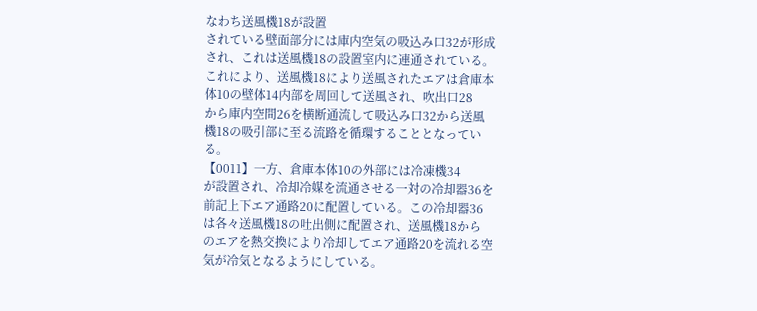なわち送風機18が設置
されている壁面部分には庫内空気の吸込み口32が形成
され、これは送風機18の設置室内に連通されている。
これにより、送風機18により送風されたエアは倉庫本
体10の壁体14内部を周回して送風され、吹出口28
から庫内空間26を横断通流して吸込み口32から送風
機18の吸引部に至る流路を循環することとなってい
る。
【0011】一方、倉庫本体10の外部には冷凍機34
が設置され、冷却冷媒を流通させる一対の冷却器36を
前記上下エア通路20に配置している。この冷却器36
は各々送風機18の吐出側に配置され、送風機18から
のエアを熱交換により冷却してエア通路20を流れる空
気が冷気となるようにしている。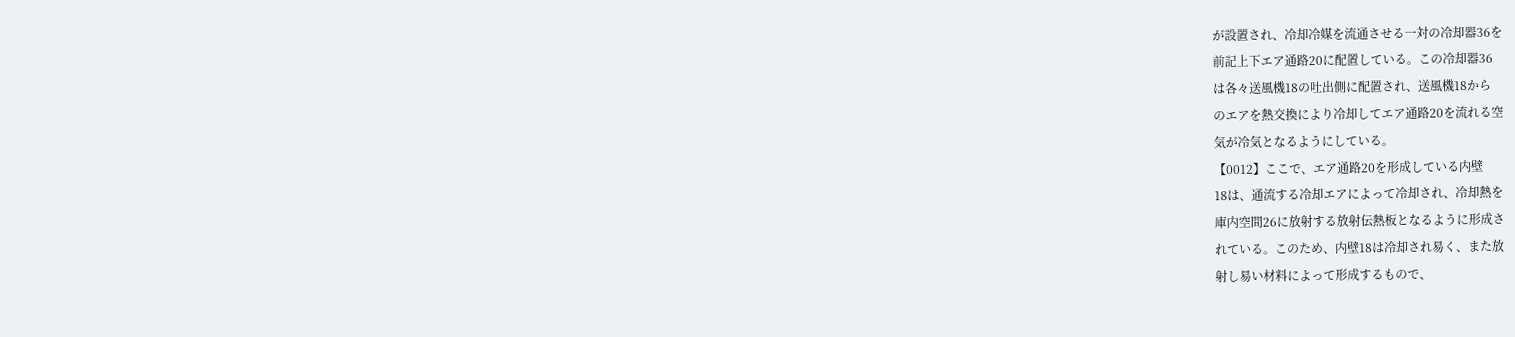が設置され、冷却冷媒を流通させる一対の冷却器36を
前記上下エア通路20に配置している。この冷却器36
は各々送風機18の吐出側に配置され、送風機18から
のエアを熱交換により冷却してエア通路20を流れる空
気が冷気となるようにしている。
【0012】ここで、エア通路20を形成している内壁
18は、通流する冷却エアによって冷却され、冷却熱を
庫内空間26に放射する放射伝熱板となるように形成さ
れている。このため、内壁18は冷却され易く、また放
射し易い材料によって形成するもので、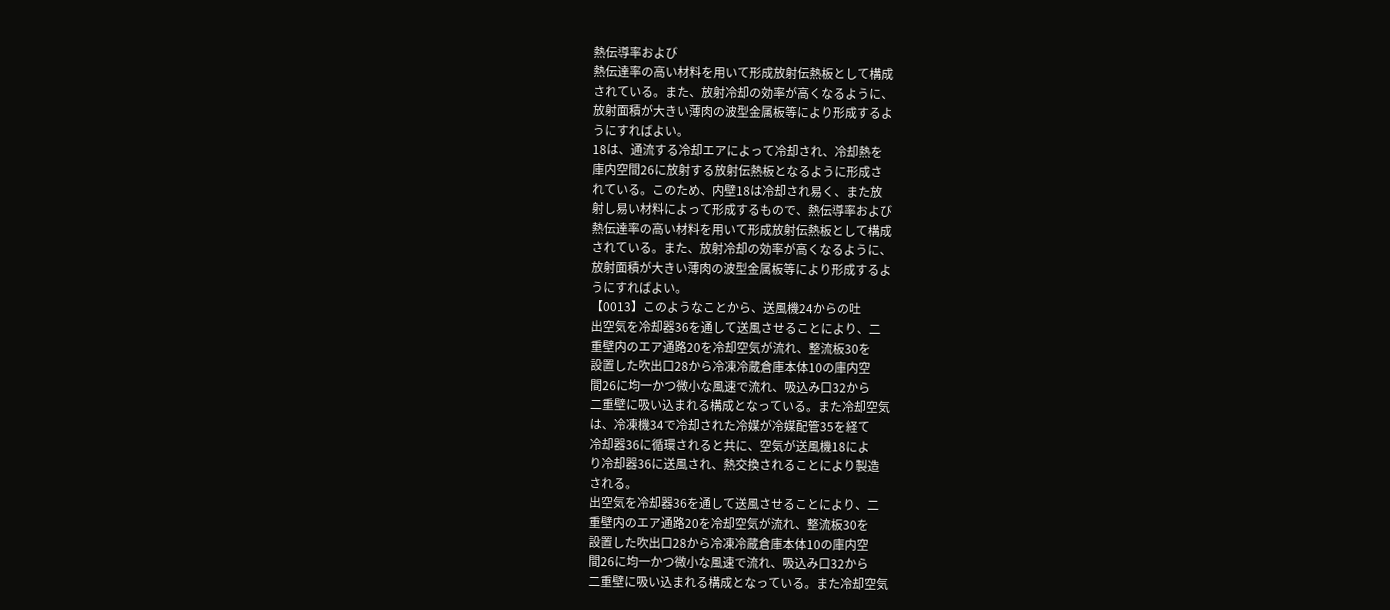熱伝導率および
熱伝達率の高い材料を用いて形成放射伝熱板として構成
されている。また、放射冷却の効率が高くなるように、
放射面積が大きい薄肉の波型金属板等により形成するよ
うにすればよい。
18は、通流する冷却エアによって冷却され、冷却熱を
庫内空間26に放射する放射伝熱板となるように形成さ
れている。このため、内壁18は冷却され易く、また放
射し易い材料によって形成するもので、熱伝導率および
熱伝達率の高い材料を用いて形成放射伝熱板として構成
されている。また、放射冷却の効率が高くなるように、
放射面積が大きい薄肉の波型金属板等により形成するよ
うにすればよい。
【0013】このようなことから、送風機24からの吐
出空気を冷却器36を通して送風させることにより、二
重壁内のエア通路20を冷却空気が流れ、整流板30を
設置した吹出口28から冷凍冷蔵倉庫本体10の庫内空
間26に均一かつ微小な風速で流れ、吸込み口32から
二重壁に吸い込まれる構成となっている。また冷却空気
は、冷凍機34で冷却された冷媒が冷媒配管35を経て
冷却器36に循環されると共に、空気が送風機18によ
り冷却器36に送風され、熱交換されることにより製造
される。
出空気を冷却器36を通して送風させることにより、二
重壁内のエア通路20を冷却空気が流れ、整流板30を
設置した吹出口28から冷凍冷蔵倉庫本体10の庫内空
間26に均一かつ微小な風速で流れ、吸込み口32から
二重壁に吸い込まれる構成となっている。また冷却空気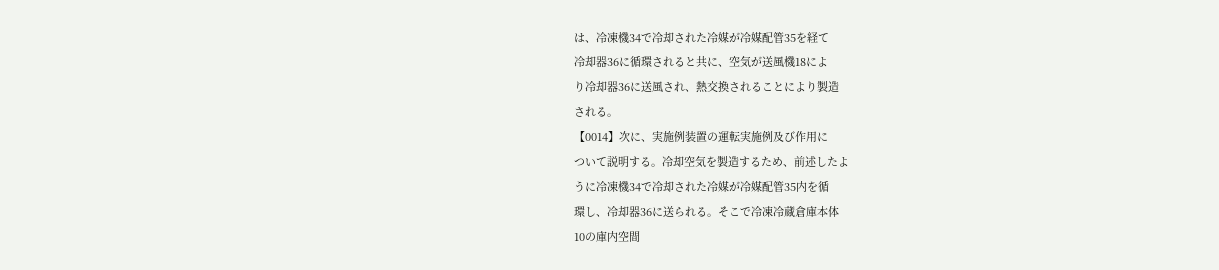は、冷凍機34で冷却された冷媒が冷媒配管35を経て
冷却器36に循環されると共に、空気が送風機18によ
り冷却器36に送風され、熱交換されることにより製造
される。
【0014】次に、実施例装置の運転実施例及び作用に
ついて説明する。冷却空気を製造するため、前述したよ
うに冷凍機34で冷却された冷媒が冷媒配管35内を循
環し、冷却器36に送られる。そこで冷凍冷蔵倉庫本体
10の庫内空間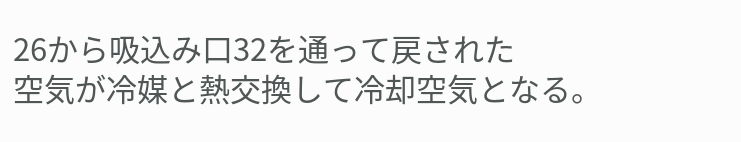26から吸込み口32を通って戻された
空気が冷媒と熱交換して冷却空気となる。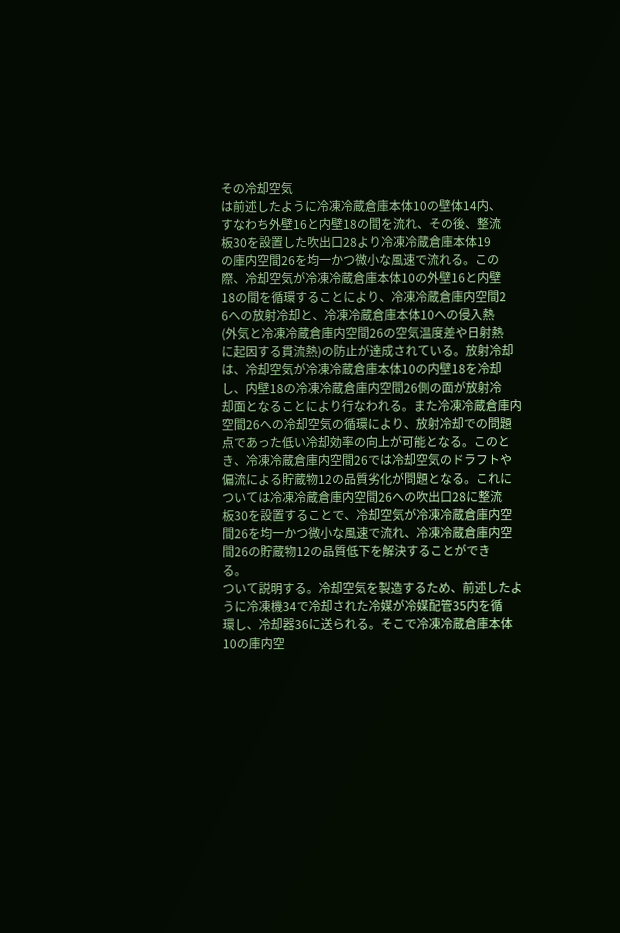その冷却空気
は前述したように冷凍冷蔵倉庫本体10の壁体14内、
すなわち外壁16と内壁18の間を流れ、その後、整流
板30を設置した吹出口28より冷凍冷蔵倉庫本体19
の庫内空間26を均一かつ微小な風速で流れる。この
際、冷却空気が冷凍冷蔵倉庫本体10の外壁16と内壁
18の間を循環することにより、冷凍冷蔵倉庫内空間2
6への放射冷却と、冷凍冷蔵倉庫本体10への侵入熱
(外気と冷凍冷蔵倉庫内空間26の空気温度差や日射熱
に起因する貫流熱)の防止が達成されている。放射冷却
は、冷却空気が冷凍冷蔵倉庫本体10の内壁18を冷却
し、内壁18の冷凍冷蔵倉庫内空間26側の面が放射冷
却面となることにより行なわれる。また冷凍冷蔵倉庫内
空間26への冷却空気の循環により、放射冷却での問題
点であった低い冷却効率の向上が可能となる。このと
き、冷凍冷蔵倉庫内空間26では冷却空気のドラフトや
偏流による貯蔵物12の品質劣化が問題となる。これに
ついては冷凍冷蔵倉庫内空間26への吹出口28に整流
板30を設置することで、冷却空気が冷凍冷蔵倉庫内空
間26を均一かつ微小な風速で流れ、冷凍冷蔵倉庫内空
間26の貯蔵物12の品質低下を解決することができ
る。
ついて説明する。冷却空気を製造するため、前述したよ
うに冷凍機34で冷却された冷媒が冷媒配管35内を循
環し、冷却器36に送られる。そこで冷凍冷蔵倉庫本体
10の庫内空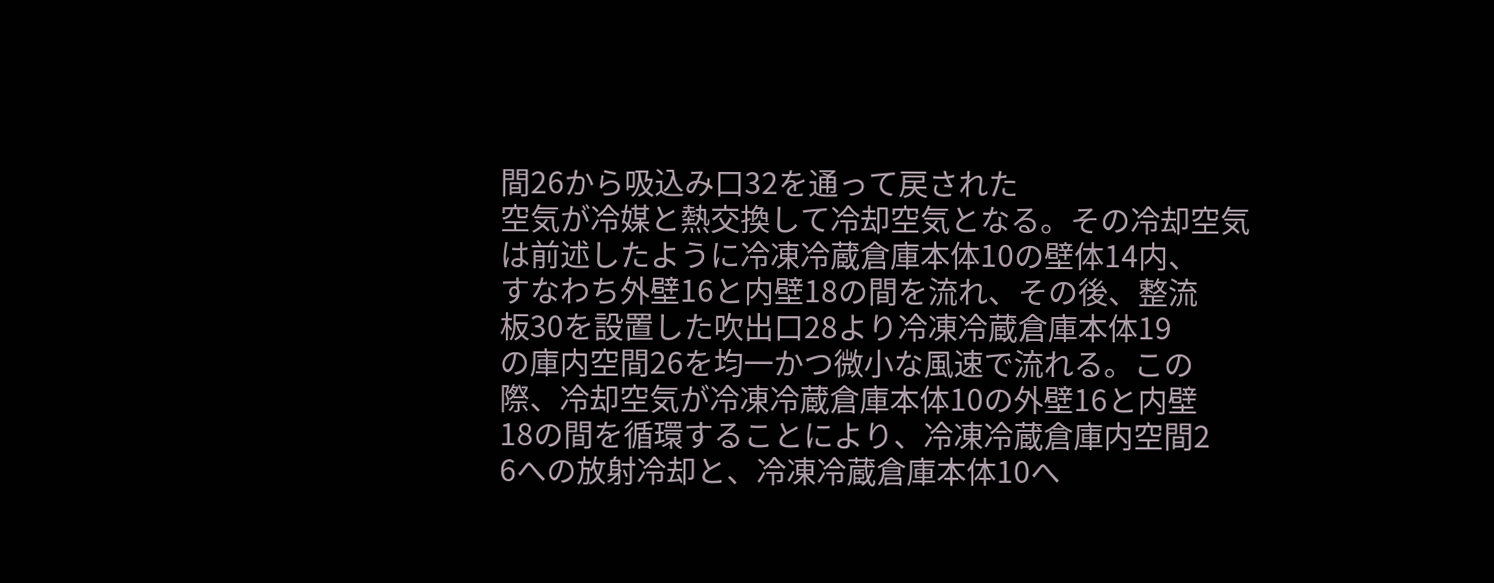間26から吸込み口32を通って戻された
空気が冷媒と熱交換して冷却空気となる。その冷却空気
は前述したように冷凍冷蔵倉庫本体10の壁体14内、
すなわち外壁16と内壁18の間を流れ、その後、整流
板30を設置した吹出口28より冷凍冷蔵倉庫本体19
の庫内空間26を均一かつ微小な風速で流れる。この
際、冷却空気が冷凍冷蔵倉庫本体10の外壁16と内壁
18の間を循環することにより、冷凍冷蔵倉庫内空間2
6への放射冷却と、冷凍冷蔵倉庫本体10へ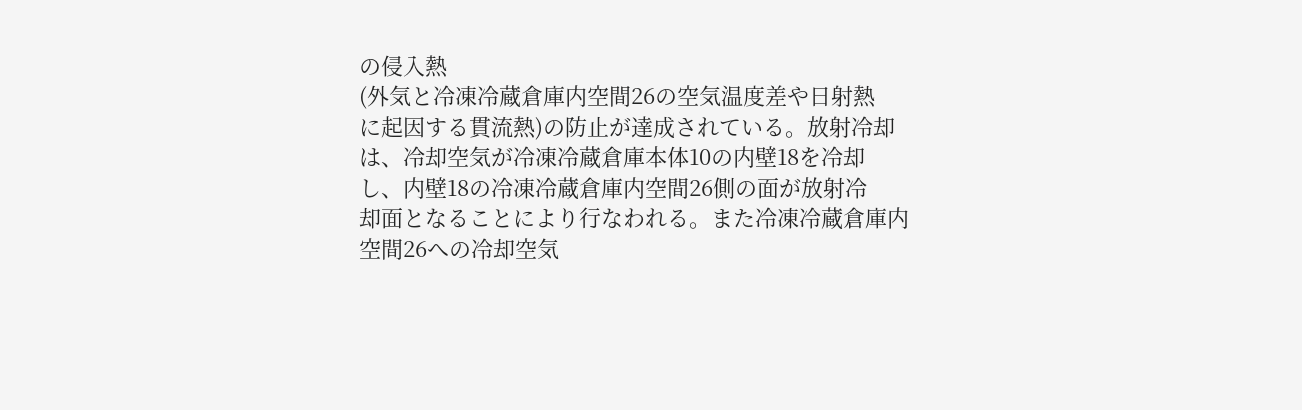の侵入熱
(外気と冷凍冷蔵倉庫内空間26の空気温度差や日射熱
に起因する貫流熱)の防止が達成されている。放射冷却
は、冷却空気が冷凍冷蔵倉庫本体10の内壁18を冷却
し、内壁18の冷凍冷蔵倉庫内空間26側の面が放射冷
却面となることにより行なわれる。また冷凍冷蔵倉庫内
空間26への冷却空気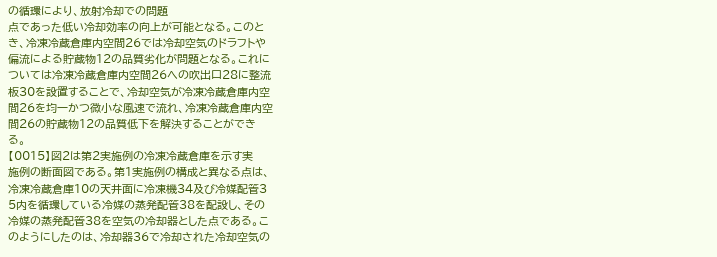の循環により、放射冷却での問題
点であった低い冷却効率の向上が可能となる。このと
き、冷凍冷蔵倉庫内空間26では冷却空気のドラフトや
偏流による貯蔵物12の品質劣化が問題となる。これに
ついては冷凍冷蔵倉庫内空間26への吹出口28に整流
板30を設置することで、冷却空気が冷凍冷蔵倉庫内空
間26を均一かつ微小な風速で流れ、冷凍冷蔵倉庫内空
間26の貯蔵物12の品質低下を解決することができ
る。
【0015】図2は第2実施例の冷凍冷蔵倉庫を示す実
施例の断面図である。第1実施例の構成と異なる点は、
冷凍冷蔵倉庫10の天井面に冷凍機34及び冷媒配管3
5内を循環している冷媒の蒸発配管38を配設し、その
冷媒の蒸発配管38を空気の冷却器とした点である。こ
のようにしたのは、冷却器36で冷却された冷却空気の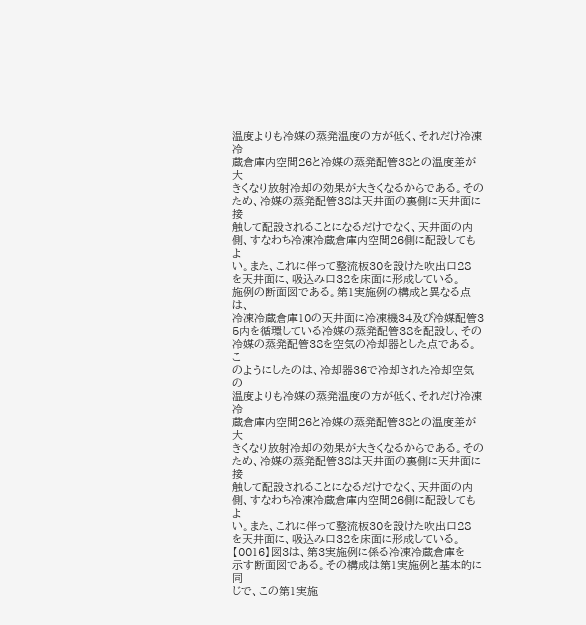温度よりも冷媒の蒸発温度の方が低く、それだけ冷凍冷
蔵倉庫内空間26と冷媒の蒸発配管38との温度差が大
きくなり放射冷却の効果が大きくなるからである。その
ため、冷媒の蒸発配管38は天井面の裏側に天井面に接
触して配設されることになるだけでなく、天井面の内
側、すなわち冷凍冷蔵倉庫内空間26側に配設してもよ
い。また、これに伴って整流板30を設けた吹出口28
を天井面に、吸込み口32を床面に形成している。
施例の断面図である。第1実施例の構成と異なる点は、
冷凍冷蔵倉庫10の天井面に冷凍機34及び冷媒配管3
5内を循環している冷媒の蒸発配管38を配設し、その
冷媒の蒸発配管38を空気の冷却器とした点である。こ
のようにしたのは、冷却器36で冷却された冷却空気の
温度よりも冷媒の蒸発温度の方が低く、それだけ冷凍冷
蔵倉庫内空間26と冷媒の蒸発配管38との温度差が大
きくなり放射冷却の効果が大きくなるからである。その
ため、冷媒の蒸発配管38は天井面の裏側に天井面に接
触して配設されることになるだけでなく、天井面の内
側、すなわち冷凍冷蔵倉庫内空間26側に配設してもよ
い。また、これに伴って整流板30を設けた吹出口28
を天井面に、吸込み口32を床面に形成している。
【0016】図3は、第3実施例に係る冷凍冷蔵倉庫を
示す断面図である。その構成は第1実施例と基本的に同
じで、この第1実施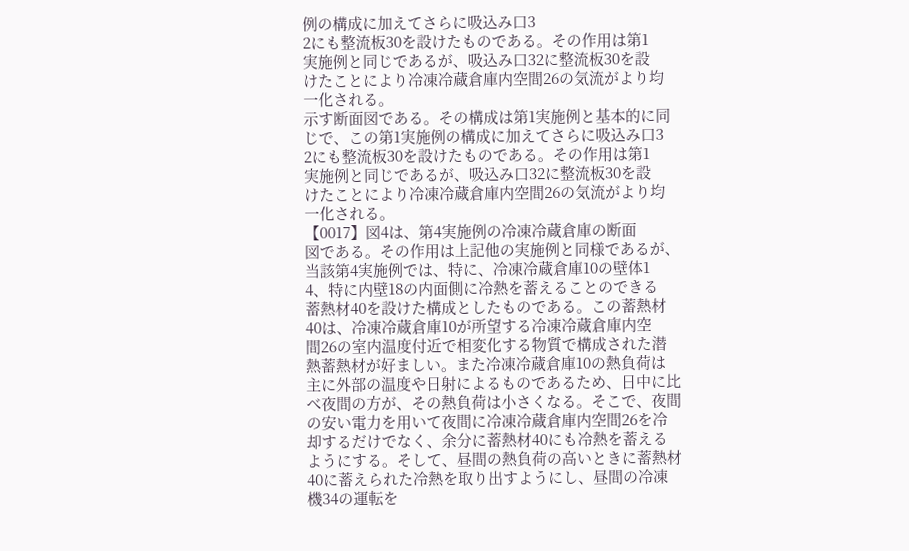例の構成に加えてさらに吸込み口3
2にも整流板30を設けたものである。その作用は第1
実施例と同じであるが、吸込み口32に整流板30を設
けたことにより冷凍冷蔵倉庫内空間26の気流がより均
一化される。
示す断面図である。その構成は第1実施例と基本的に同
じで、この第1実施例の構成に加えてさらに吸込み口3
2にも整流板30を設けたものである。その作用は第1
実施例と同じであるが、吸込み口32に整流板30を設
けたことにより冷凍冷蔵倉庫内空間26の気流がより均
一化される。
【0017】図4は、第4実施例の冷凍冷蔵倉庫の断面
図である。その作用は上記他の実施例と同様であるが、
当該第4実施例では、特に、冷凍冷蔵倉庫10の壁体1
4、特に内壁18の内面側に冷熱を蓄えることのできる
蓄熱材40を設けた構成としたものである。この蓄熱材
40は、冷凍冷蔵倉庫10が所望する冷凍冷蔵倉庫内空
間26の室内温度付近で相変化する物質で構成された潜
熱蓄熱材が好ましい。また冷凍冷蔵倉庫10の熱負荷は
主に外部の温度や日射によるものであるため、日中に比
べ夜間の方が、その熱負荷は小さくなる。そこで、夜間
の安い電力を用いて夜間に冷凍冷蔵倉庫内空間26を冷
却するだけでなく、余分に蓄熱材40にも冷熱を蓄える
ようにする。そして、昼間の熱負荷の高いときに蓄熱材
40に蓄えられた冷熱を取り出すようにし、昼間の冷凍
機34の運転を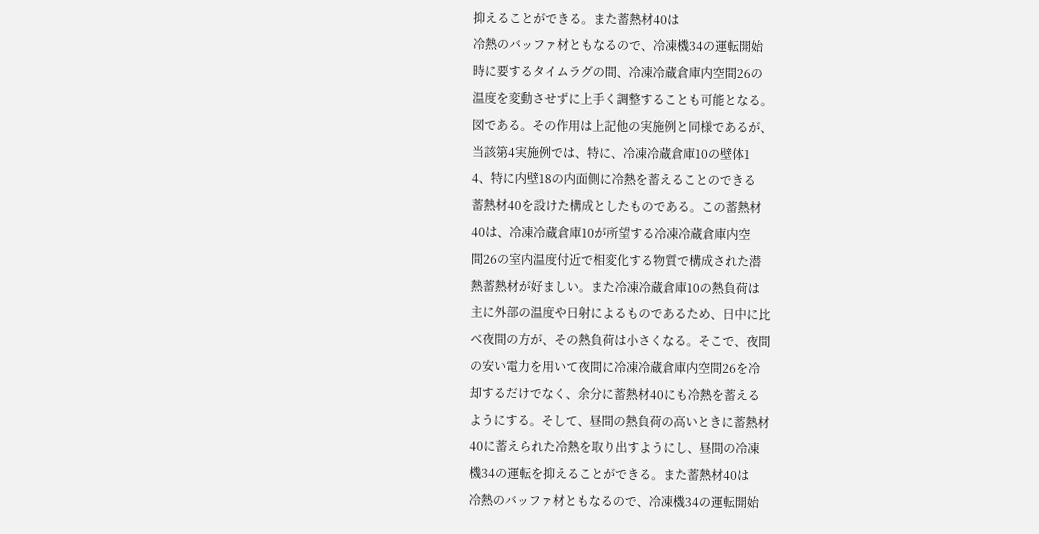抑えることができる。また蓄熱材40は
冷熱のバッファ材ともなるので、冷凍機34の運転開始
時に要するタイムラグの間、冷凍冷蔵倉庫内空間26の
温度を変動させずに上手く調整することも可能となる。
図である。その作用は上記他の実施例と同様であるが、
当該第4実施例では、特に、冷凍冷蔵倉庫10の壁体1
4、特に内壁18の内面側に冷熱を蓄えることのできる
蓄熱材40を設けた構成としたものである。この蓄熱材
40は、冷凍冷蔵倉庫10が所望する冷凍冷蔵倉庫内空
間26の室内温度付近で相変化する物質で構成された潜
熱蓄熱材が好ましい。また冷凍冷蔵倉庫10の熱負荷は
主に外部の温度や日射によるものであるため、日中に比
べ夜間の方が、その熱負荷は小さくなる。そこで、夜間
の安い電力を用いて夜間に冷凍冷蔵倉庫内空間26を冷
却するだけでなく、余分に蓄熱材40にも冷熱を蓄える
ようにする。そして、昼間の熱負荷の高いときに蓄熱材
40に蓄えられた冷熱を取り出すようにし、昼間の冷凍
機34の運転を抑えることができる。また蓄熱材40は
冷熱のバッファ材ともなるので、冷凍機34の運転開始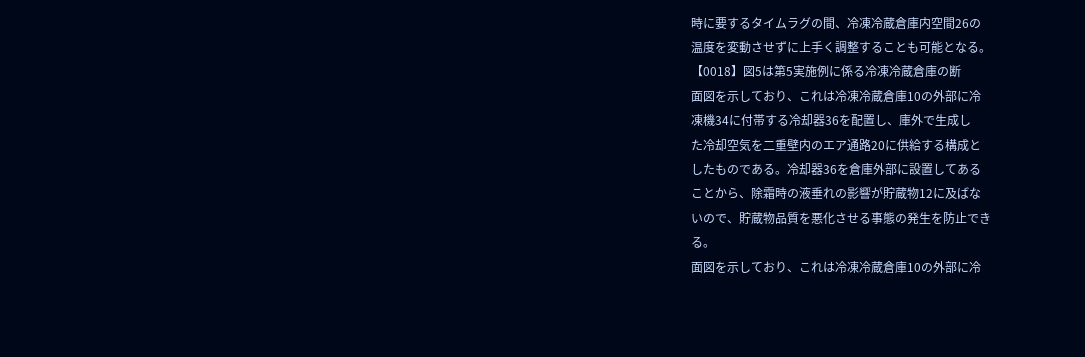時に要するタイムラグの間、冷凍冷蔵倉庫内空間26の
温度を変動させずに上手く調整することも可能となる。
【0018】図5は第5実施例に係る冷凍冷蔵倉庫の断
面図を示しており、これは冷凍冷蔵倉庫10の外部に冷
凍機34に付帯する冷却器36を配置し、庫外で生成し
た冷却空気を二重壁内のエア通路20に供給する構成と
したものである。冷却器36を倉庫外部に設置してある
ことから、除霜時の液垂れの影響が貯蔵物12に及ばな
いので、貯蔵物品質を悪化させる事態の発生を防止でき
る。
面図を示しており、これは冷凍冷蔵倉庫10の外部に冷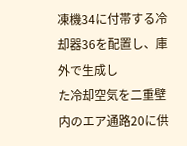凍機34に付帯する冷却器36を配置し、庫外で生成し
た冷却空気を二重壁内のエア通路20に供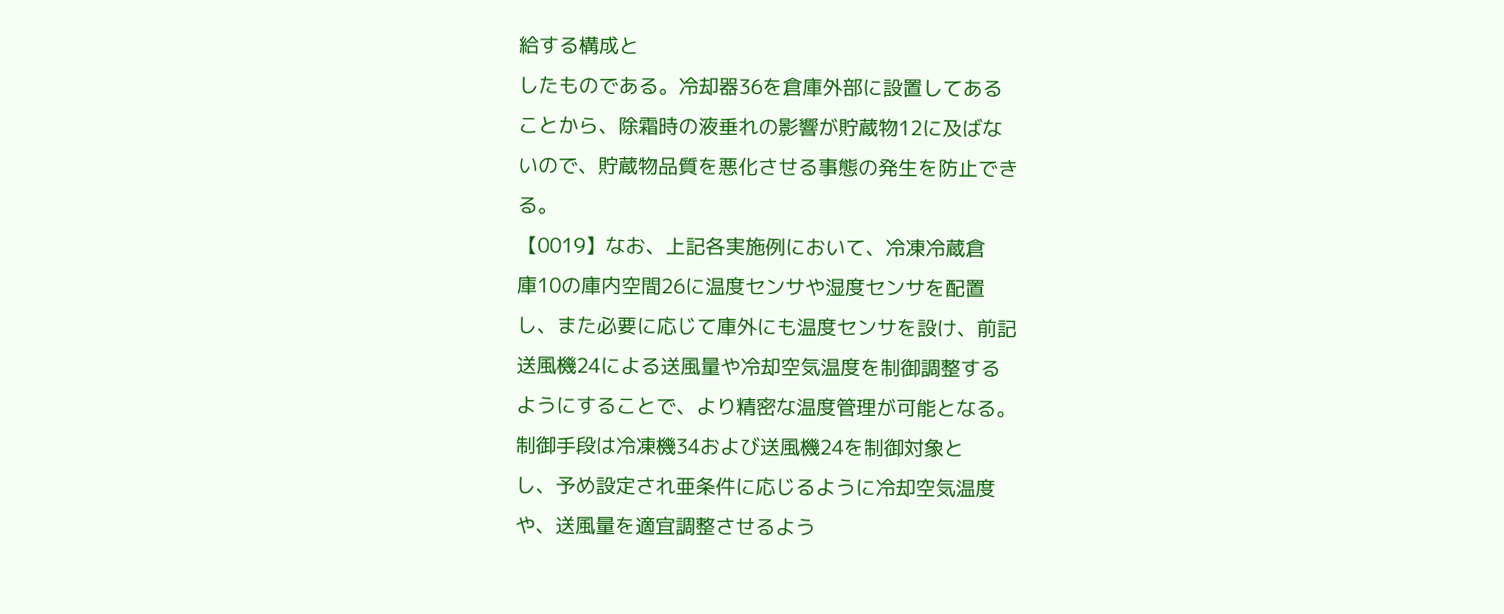給する構成と
したものである。冷却器36を倉庫外部に設置してある
ことから、除霜時の液垂れの影響が貯蔵物12に及ばな
いので、貯蔵物品質を悪化させる事態の発生を防止でき
る。
【0019】なお、上記各実施例において、冷凍冷蔵倉
庫10の庫内空間26に温度センサや湿度センサを配置
し、また必要に応じて庫外にも温度センサを設け、前記
送風機24による送風量や冷却空気温度を制御調整する
ようにすることで、より精密な温度管理が可能となる。
制御手段は冷凍機34および送風機24を制御対象と
し、予め設定され亜条件に応じるように冷却空気温度
や、送風量を適宜調整させるよう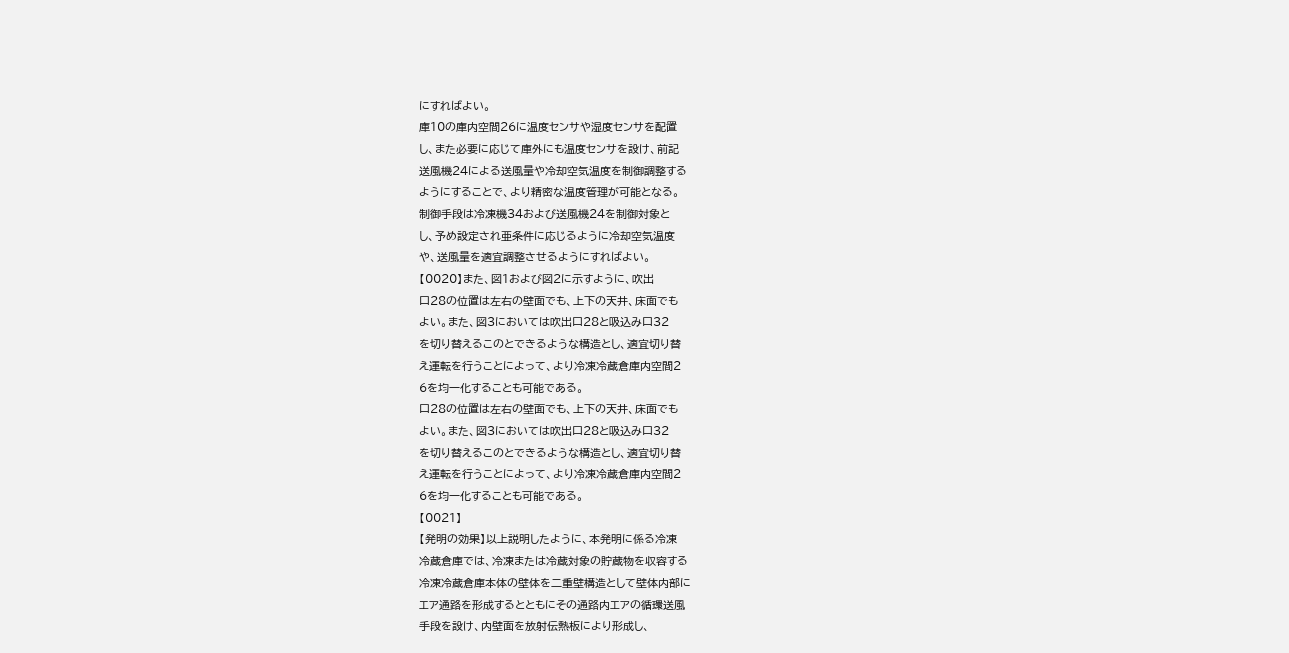にすればよい。
庫10の庫内空間26に温度センサや湿度センサを配置
し、また必要に応じて庫外にも温度センサを設け、前記
送風機24による送風量や冷却空気温度を制御調整する
ようにすることで、より精密な温度管理が可能となる。
制御手段は冷凍機34および送風機24を制御対象と
し、予め設定され亜条件に応じるように冷却空気温度
や、送風量を適宜調整させるようにすればよい。
【0020】また、図1および図2に示すように、吹出
口28の位置は左右の壁面でも、上下の天井、床面でも
よい。また、図3においては吹出口28と吸込み口32
を切り替えるこのとできるような構造とし、適宜切り替
え運転を行うことによって、より冷凍冷蔵倉庫内空間2
6を均一化することも可能である。
口28の位置は左右の壁面でも、上下の天井、床面でも
よい。また、図3においては吹出口28と吸込み口32
を切り替えるこのとできるような構造とし、適宜切り替
え運転を行うことによって、より冷凍冷蔵倉庫内空間2
6を均一化することも可能である。
【0021】
【発明の効果】以上説明したように、本発明に係る冷凍
冷蔵倉庫では、冷凍または冷蔵対象の貯蔵物を収容する
冷凍冷蔵倉庫本体の壁体を二重壁構造として壁体内部に
エア通路を形成するとともにその通路内エアの循環送風
手段を設け、内壁面を放射伝熱板により形成し、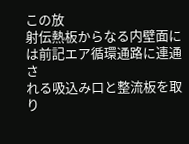この放
射伝熱板からなる内壁面には前記エア循環通路に連通さ
れる吸込み口と整流板を取り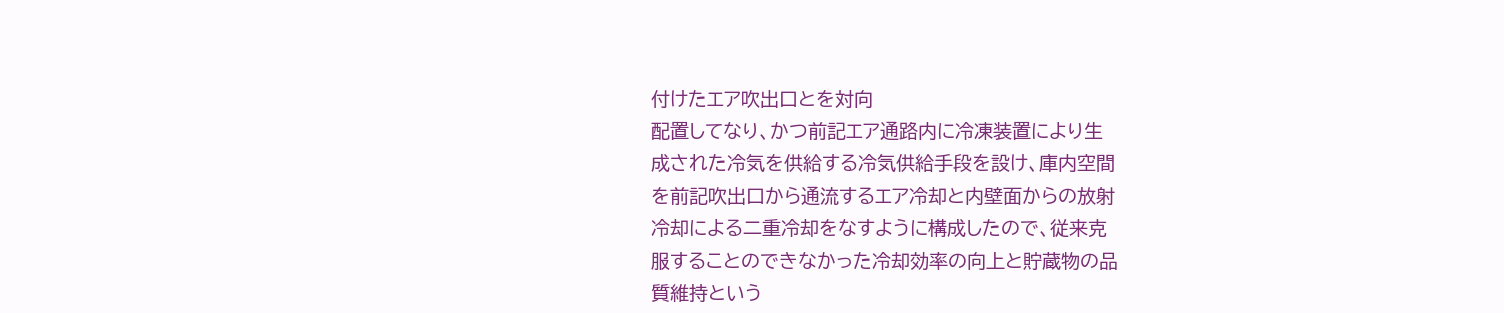付けたエア吹出口とを対向
配置してなり、かつ前記エア通路内に冷凍装置により生
成された冷気を供給する冷気供給手段を設け、庫内空間
を前記吹出口から通流するエア冷却と内壁面からの放射
冷却による二重冷却をなすように構成したので、従来克
服することのできなかった冷却効率の向上と貯蔵物の品
質維持という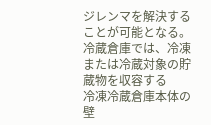ジレンマを解決することが可能となる。
冷蔵倉庫では、冷凍または冷蔵対象の貯蔵物を収容する
冷凍冷蔵倉庫本体の壁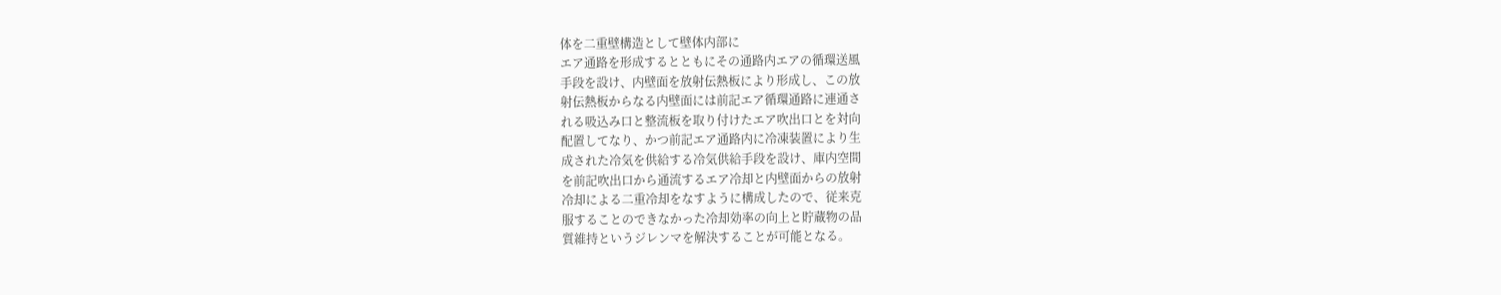体を二重壁構造として壁体内部に
エア通路を形成するとともにその通路内エアの循環送風
手段を設け、内壁面を放射伝熱板により形成し、この放
射伝熱板からなる内壁面には前記エア循環通路に連通さ
れる吸込み口と整流板を取り付けたエア吹出口とを対向
配置してなり、かつ前記エア通路内に冷凍装置により生
成された冷気を供給する冷気供給手段を設け、庫内空間
を前記吹出口から通流するエア冷却と内壁面からの放射
冷却による二重冷却をなすように構成したので、従来克
服することのできなかった冷却効率の向上と貯蔵物の品
質維持というジレンマを解決することが可能となる。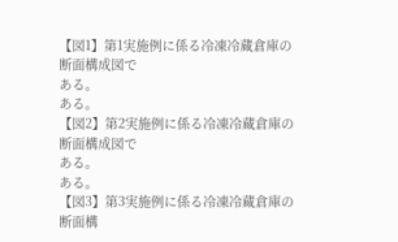【図1】第1実施例に係る冷凍冷蔵倉庫の断面構成図で
ある。
ある。
【図2】第2実施例に係る冷凍冷蔵倉庫の断面構成図で
ある。
ある。
【図3】第3実施例に係る冷凍冷蔵倉庫の断面構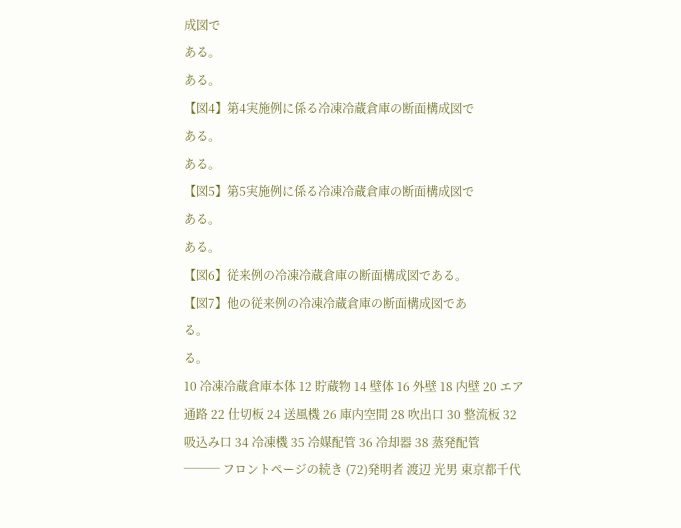成図で
ある。
ある。
【図4】第4実施例に係る冷凍冷蔵倉庫の断面構成図で
ある。
ある。
【図5】第5実施例に係る冷凍冷蔵倉庫の断面構成図で
ある。
ある。
【図6】従来例の冷凍冷蔵倉庫の断面構成図である。
【図7】他の従来例の冷凍冷蔵倉庫の断面構成図であ
る。
る。
10 冷凍冷蔵倉庫本体 12 貯蔵物 14 壁体 16 外壁 18 内壁 20 エア通路 22 仕切板 24 送風機 26 庫内空間 28 吹出口 30 整流板 32 吸込み口 34 冷凍機 35 冷媒配管 36 冷却器 38 蒸発配管
─── フロントページの続き (72)発明者 渡辺 光男 東京都千代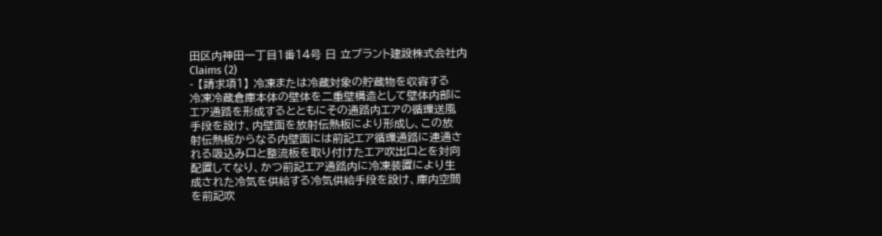田区内神田一丁目1番14号 日 立プラント建設株式会社内
Claims (2)
- 【請求項1】 冷凍または冷蔵対象の貯蔵物を収容する
冷凍冷蔵倉庫本体の壁体を二重壁構造として壁体内部に
エア通路を形成するとともにその通路内エアの循環送風
手段を設け、内壁面を放射伝熱板により形成し、この放
射伝熱板からなる内壁面には前記エア循環通路に連通さ
れる吸込み口と整流板を取り付けたエア吹出口とを対向
配置してなり、かつ前記エア通路内に冷凍装置により生
成された冷気を供給する冷気供給手段を設け、庫内空間
を前記吹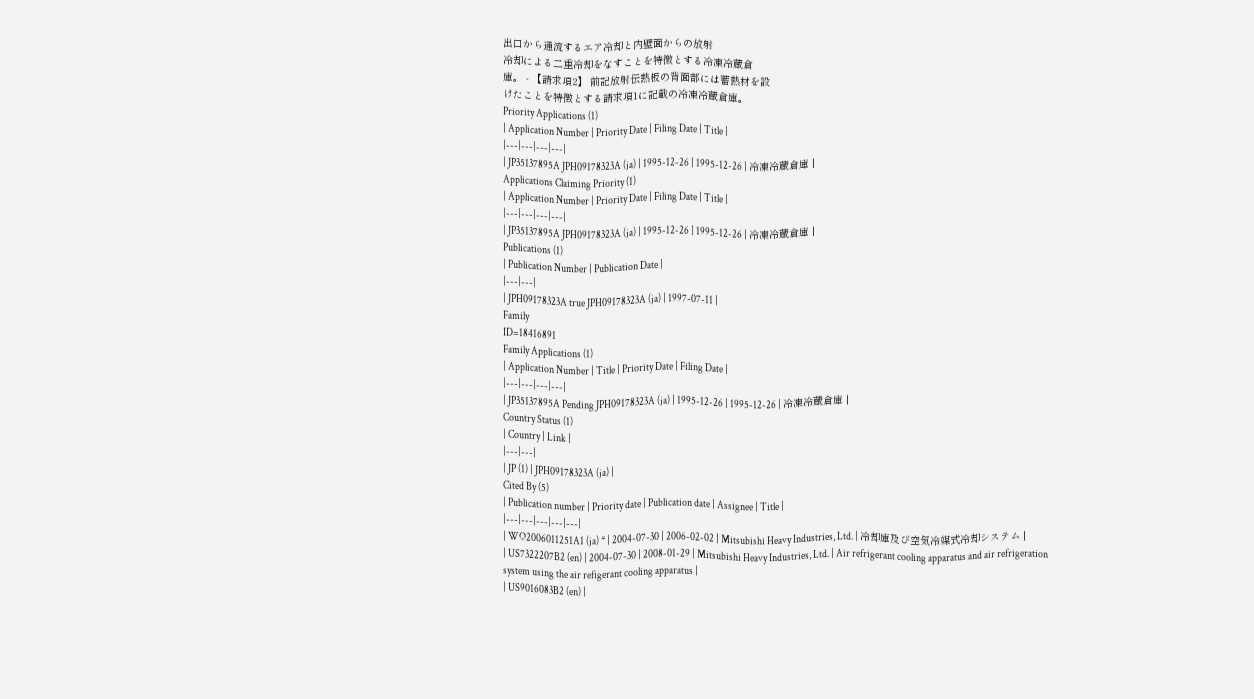出口から通流するエア冷却と内壁面からの放射
冷却による二重冷却をなすことを特徴とする冷凍冷蔵倉
庫。 - 【請求項2】 前記放射伝熱板の背面部には蓄熱材を設
けたことを特徴とする請求項1に記載の冷凍冷蔵倉庫。
Priority Applications (1)
| Application Number | Priority Date | Filing Date | Title |
|---|---|---|---|
| JP35137895A JPH09178323A (ja) | 1995-12-26 | 1995-12-26 | 冷凍冷蔵倉庫 |
Applications Claiming Priority (1)
| Application Number | Priority Date | Filing Date | Title |
|---|---|---|---|
| JP35137895A JPH09178323A (ja) | 1995-12-26 | 1995-12-26 | 冷凍冷蔵倉庫 |
Publications (1)
| Publication Number | Publication Date |
|---|---|
| JPH09178323A true JPH09178323A (ja) | 1997-07-11 |
Family
ID=18416891
Family Applications (1)
| Application Number | Title | Priority Date | Filing Date |
|---|---|---|---|
| JP35137895A Pending JPH09178323A (ja) | 1995-12-26 | 1995-12-26 | 冷凍冷蔵倉庫 |
Country Status (1)
| Country | Link |
|---|---|
| JP (1) | JPH09178323A (ja) |
Cited By (5)
| Publication number | Priority date | Publication date | Assignee | Title |
|---|---|---|---|---|
| WO2006011251A1 (ja) * | 2004-07-30 | 2006-02-02 | Mitsubishi Heavy Industries, Ltd. | 冷却庫及び空気冷媒式冷却システム |
| US7322207B2 (en) | 2004-07-30 | 2008-01-29 | Mitsubishi Heavy Industries, Ltd. | Air refrigerant cooling apparatus and air refrigeration system using the air refigerant cooling apparatus |
| US9016083B2 (en) |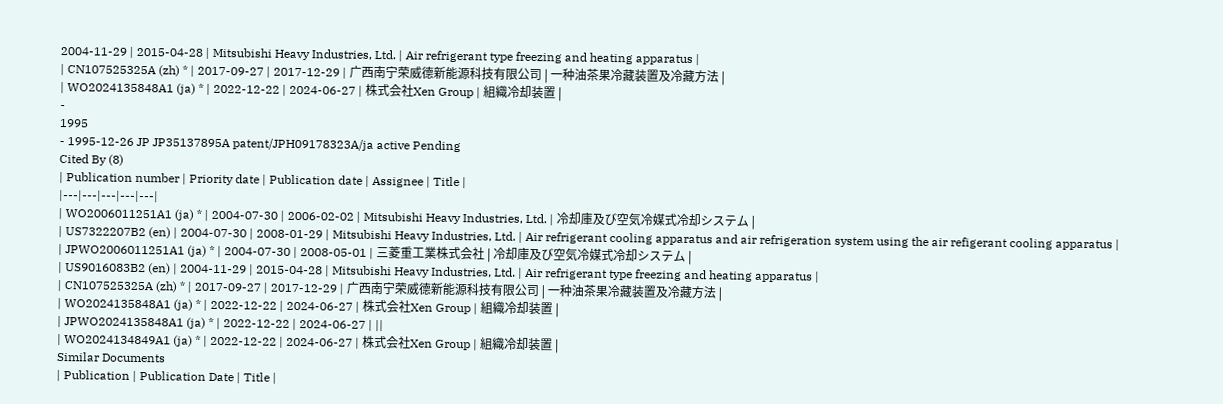2004-11-29 | 2015-04-28 | Mitsubishi Heavy Industries, Ltd. | Air refrigerant type freezing and heating apparatus |
| CN107525325A (zh) * | 2017-09-27 | 2017-12-29 | 广西南宁荣威德新能源科技有限公司 | 一种油茶果冷藏装置及冷藏方法 |
| WO2024135848A1 (ja) * | 2022-12-22 | 2024-06-27 | 株式会社Xen Group | 組織冷却装置 |
-
1995
- 1995-12-26 JP JP35137895A patent/JPH09178323A/ja active Pending
Cited By (8)
| Publication number | Priority date | Publication date | Assignee | Title |
|---|---|---|---|---|
| WO2006011251A1 (ja) * | 2004-07-30 | 2006-02-02 | Mitsubishi Heavy Industries, Ltd. | 冷却庫及び空気冷媒式冷却システム |
| US7322207B2 (en) | 2004-07-30 | 2008-01-29 | Mitsubishi Heavy Industries, Ltd. | Air refrigerant cooling apparatus and air refrigeration system using the air refigerant cooling apparatus |
| JPWO2006011251A1 (ja) * | 2004-07-30 | 2008-05-01 | 三菱重工業株式会社 | 冷却庫及び空気冷媒式冷却システム |
| US9016083B2 (en) | 2004-11-29 | 2015-04-28 | Mitsubishi Heavy Industries, Ltd. | Air refrigerant type freezing and heating apparatus |
| CN107525325A (zh) * | 2017-09-27 | 2017-12-29 | 广西南宁荣威德新能源科技有限公司 | 一种油茶果冷藏装置及冷藏方法 |
| WO2024135848A1 (ja) * | 2022-12-22 | 2024-06-27 | 株式会社Xen Group | 組織冷却装置 |
| JPWO2024135848A1 (ja) * | 2022-12-22 | 2024-06-27 | ||
| WO2024134849A1 (ja) * | 2022-12-22 | 2024-06-27 | 株式会社Xen Group | 組織冷却装置 |
Similar Documents
| Publication | Publication Date | Title |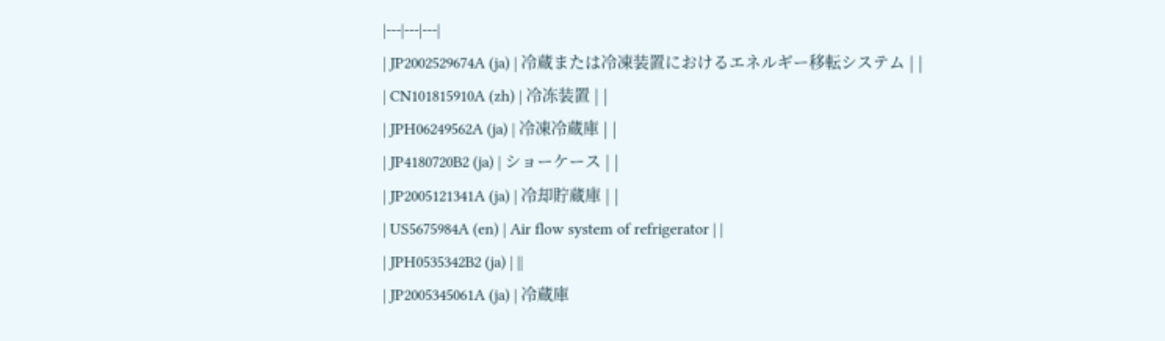|---|---|---|
| JP2002529674A (ja) | 冷蔵または冷凍装置におけるエネルギー移転システム | |
| CN101815910A (zh) | 冷冻装置 | |
| JPH06249562A (ja) | 冷凍冷蔵庫 | |
| JP4180720B2 (ja) | ショーケース | |
| JP2005121341A (ja) | 冷却貯蔵庫 | |
| US5675984A (en) | Air flow system of refrigerator | |
| JPH0535342B2 (ja) | ||
| JP2005345061A (ja) | 冷蔵庫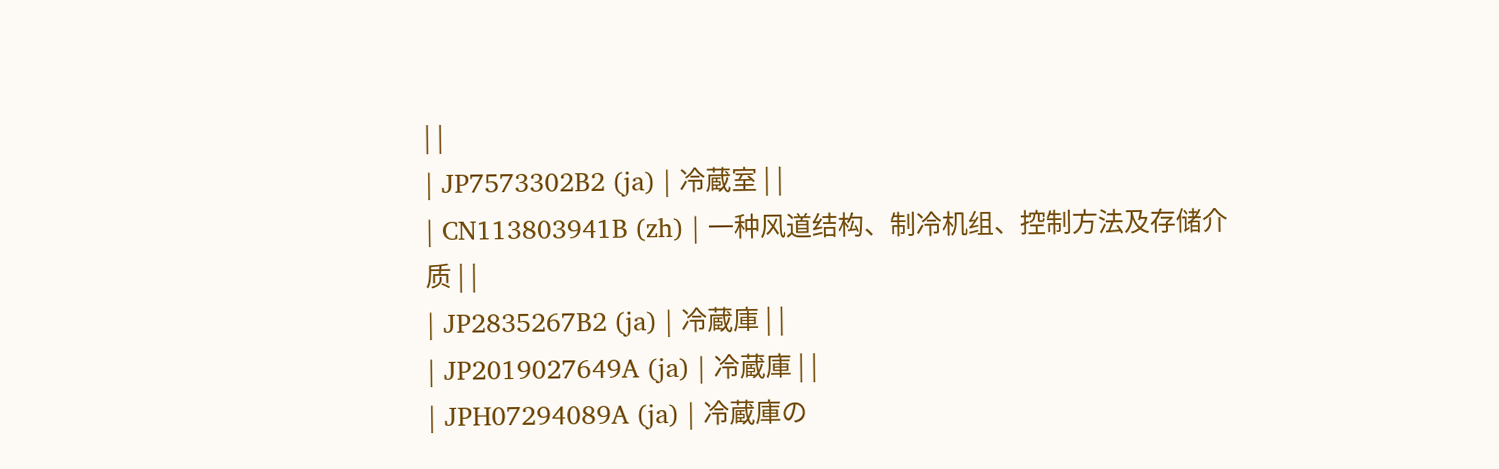| |
| JP7573302B2 (ja) | 冷蔵室 | |
| CN113803941B (zh) | 一种风道结构、制冷机组、控制方法及存储介质 | |
| JP2835267B2 (ja) | 冷蔵庫 | |
| JP2019027649A (ja) | 冷蔵庫 | |
| JPH07294089A (ja) | 冷蔵庫の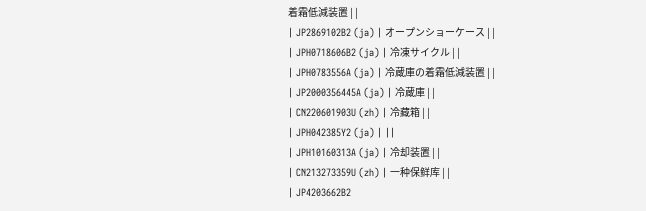着霜低減装置 | |
| JP2869102B2 (ja) | オープンショーケース | |
| JPH0718606B2 (ja) | 冷凍サイクル | |
| JPH0783556A (ja) | 冷蔵庫の着霜低減装置 | |
| JP2000356445A (ja) | 冷蔵庫 | |
| CN220601903U (zh) | 冷藏箱 | |
| JPH042385Y2 (ja) | ||
| JPH10160313A (ja) | 冷却装置 | |
| CN213273359U (zh) | 一种保鲜库 | |
| JP4203662B2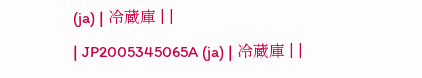(ja) | 冷蔵庫 | |
| JP2005345065A (ja) | 冷蔵庫 | |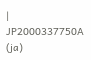| JP2000337750A (ja)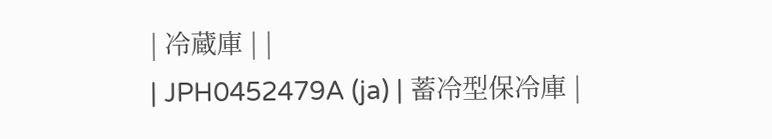| 冷蔵庫 | |
| JPH0452479A (ja) | 蓄冷型保冷庫 |